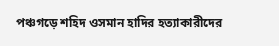পঞ্চগড়ে শহিদ ওসমান হাদির হত্যাকারীদের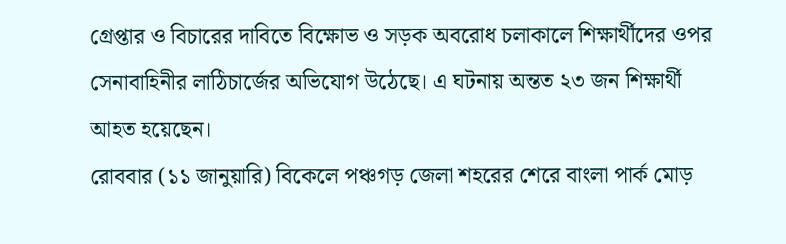গ্রেপ্তার ও বিচারের দাবিতে বিক্ষোভ ও সড়ক অবরোধ চলাকালে শিক্ষার্থীদের ওপর সেনাবাহিনীর লাঠিচার্জের অভিযোগ উঠেছে। এ ঘটনায় অন্তত ২৩ জন শিক্ষার্থী আহত হয়েছেন।
রোববার (১১ জানুয়ারি) বিকেলে পঞ্চগড় জেলা শহরের শেরে বাংলা পার্ক মোড়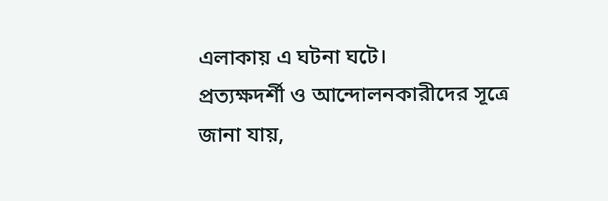এলাকায় এ ঘটনা ঘটে।
প্রত্যক্ষদর্শী ও আন্দোলনকারীদের সূত্রে জানা যায়,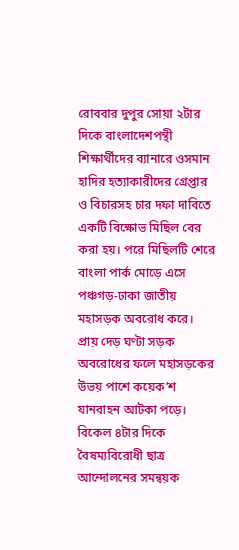রোববার দুপুর সোয়া ২টার দিকে বাংলাদেশপন্থী শিক্ষার্থীদের ব্যানারে ওসমান হাদির হত্যাকারীদের গ্রেপ্তার ও বিচারসহ চার দফা দাবিতে একটি বিক্ষোভ মিছিল বের করা হয়। পরে মিছিলটি শেরে বাংলা পার্ক মোড়ে এসে পঞ্চগড়-ঢাকা জাতীয় মহাসড়ক অবরোধ করে।
প্রায় দেড় ঘণ্টা সড়ক অবরোধের ফলে মহাসড়কের উভয় পাশে কয়েক’শ যানবাহন আটকা পড়ে। বিকেল ৪টার দিকে বৈষম্যবিরোধী ছাত্র আন্দোলনের সমন্বয়ক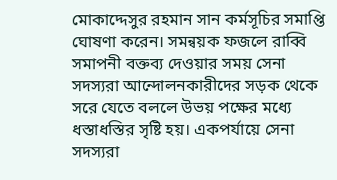মোকাদ্দেসুর রহমান সান কর্মসূচির সমাপ্তি ঘোষণা করেন। সমন্বয়ক ফজলে রাব্বি সমাপনী বক্তব্য দেওয়ার সময় সেনা সদস্যরা আন্দোলনকারীদের সড়ক থেকে সরে যেতে বললে উভয় পক্ষের মধ্যে ধস্তাধস্তির সৃষ্টি হয়। একপর্যায়ে সেনা সদস্যরা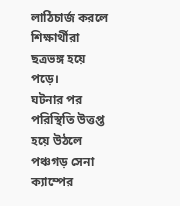লাঠিচার্জ করলে শিক্ষার্থীরা ছত্রভঙ্গ হয়ে পড়ে।
ঘটনার পর পরিস্থিতি উত্তপ্ত হয়ে উঠলে পঞ্চগড় সেনা ক্যাম্পের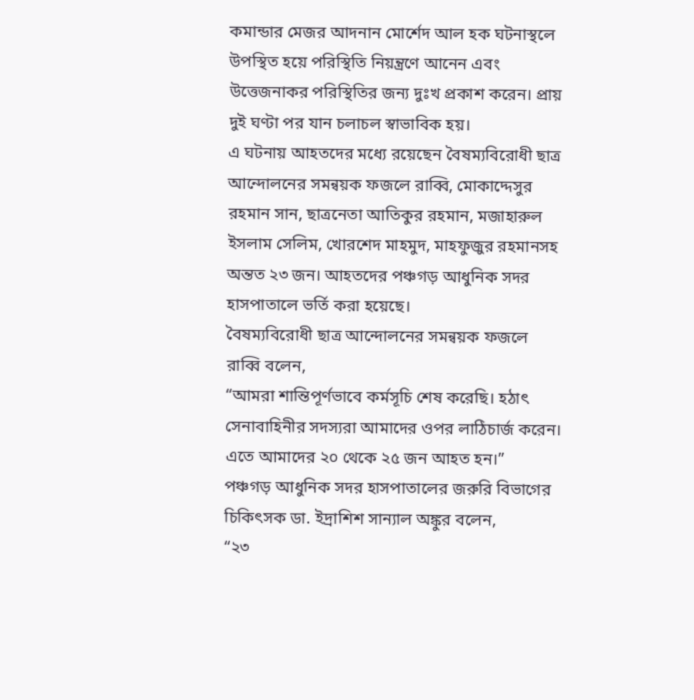কমান্ডার মেজর আদনান মোর্শেদ আল হক ঘটনাস্থলে উপস্থিত হয়ে পরিস্থিতি নিয়ন্ত্রণে আনেন এবং উত্তেজনাকর পরিস্থিতির জন্য দুঃখ প্রকাশ করেন। প্রায় দুই ঘণ্টা পর যান চলাচল স্বাভাবিক হয়।
এ ঘটনায় আহতদের মধ্যে রয়েছেন বৈষম্যবিরোধী ছাত্র আন্দোলনের সমন্বয়ক ফজলে রাব্বি, মোকাদ্দেসুর রহমান সান, ছাত্রনেতা আতিকুর রহমান, মজাহারুল ইসলাম সেলিম, খোরশেদ মাহমুদ, মাহফুজুর রহমানসহ অন্তত ২৩ জন। আহতদের পঞ্চগড় আধুনিক সদর হাসপাতালে ভর্তি করা হয়েছে।
বৈষম্যবিরোধী ছাত্র আন্দোলনের সমন্বয়ক ফজলে রাব্বি বলেন,
“আমরা শান্তিপূর্ণভাবে কর্মসূচি শেষ করেছি। হঠাৎ সেনাবাহিনীর সদস্যরা আমাদের ওপর লাঠিচার্জ করেন। এতে আমাদের ২০ থেকে ২৫ জন আহত হন।”
পঞ্চগড় আধুনিক সদর হাসপাতালের জরুরি বিভাগের চিকিৎসক ডা. ইদ্রাশিশ সান্যাল অঙ্কুর বলেন,
“২৩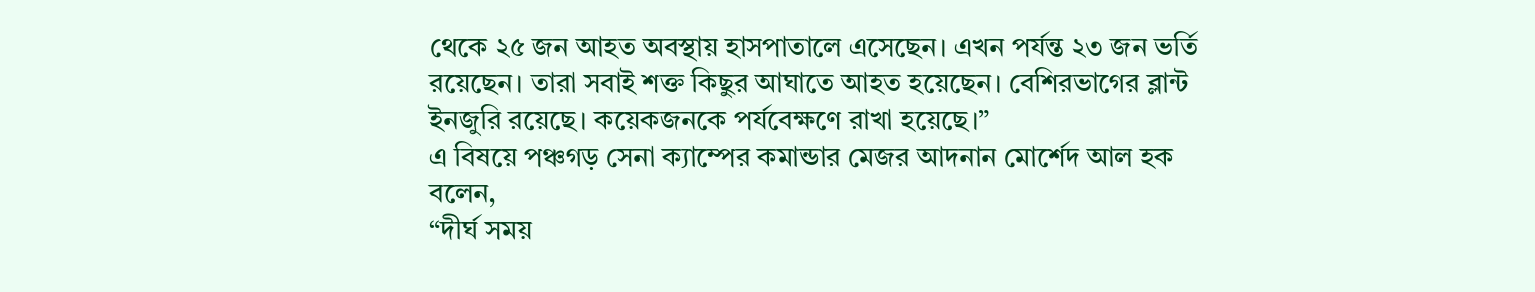থেকে ২৫ জন আহত অবস্থায় হাসপাতালে এসেছেন। এখন পর্যন্ত ২৩ জন ভর্তি রয়েছেন। তারা সবাই শক্ত কিছুর আঘাতে আহত হয়েছেন। বেশিরভাগের ব্লান্ট ইনজুরি রয়েছে। কয়েকজনকে পর্যবেক্ষণে রাখা হয়েছে।”
এ বিষয়ে পঞ্চগড় সেনা ক্যাম্পের কমান্ডার মেজর আদনান মোর্শেদ আল হক বলেন,
“দীর্ঘ সময়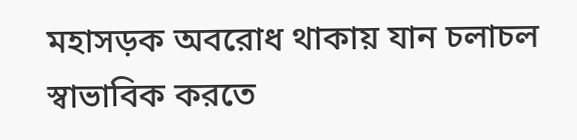মহাসড়ক অবরোধ থাকায় যান চলাচল স্বাভাবিক করতে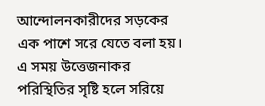আন্দোলনকারীদের সড়কের এক পাশে সরে যেতে বলা হয়। এ সময় উত্তেজনাকর পরিস্থিতির সৃষ্টি হলে সরিয়ে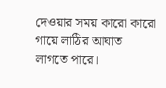দেওয়ার সময় কারো কারো গায়ে লাঠির আঘাত লাগতে পারে।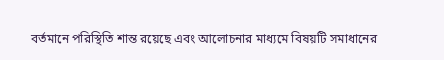বর্তমানে পরিস্থিতি শান্ত রয়েছে এবং আলোচনার মাধ্যমে বিষয়টি সমাধানের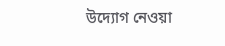উদ্যোগ নেওয়া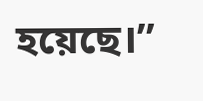হয়েছে।”